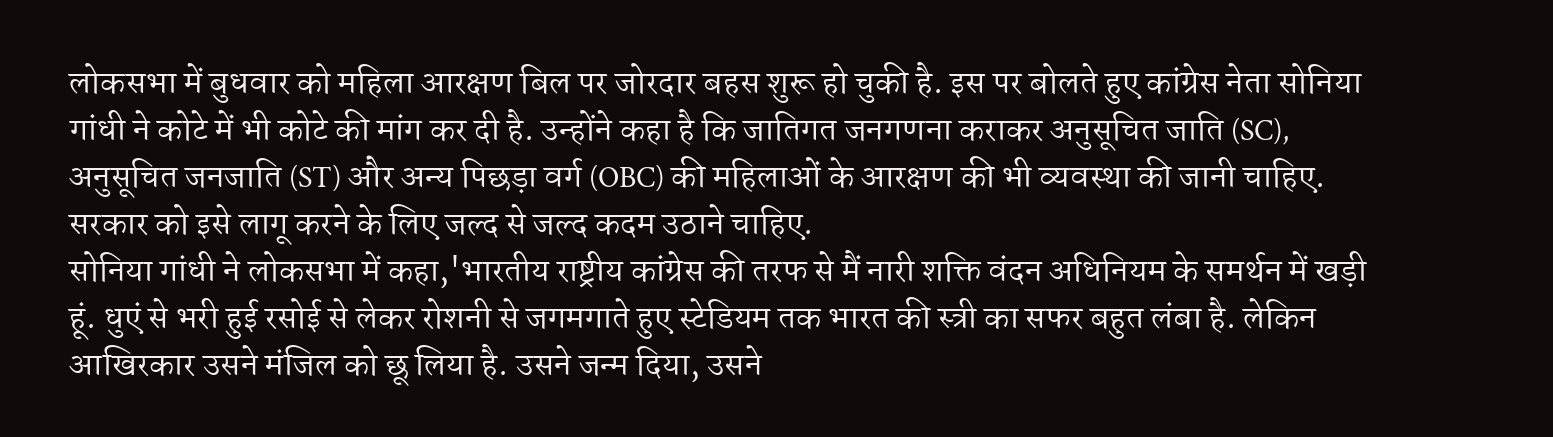लोकसभा में बुधवार को महिला आरक्षण बिल पर जोरदार बहस शुरू हो चुकी है. इस पर बोलते हुए कांग्रेस नेता सोनिया गांधी ने कोटे में भी कोटे की मांग कर दी है. उन्होंने कहा है कि जातिगत जनगणना कराकर अनुसूचित जाति (SC), अनुसूचित जनजाति (ST) और अन्य पिछड़ा वर्ग (OBC) की महिलाओं के आरक्षण की भी व्यवस्था की जानी चाहिए. सरकार को इसे लागू करने के लिए जल्द से जल्द कदम उठाने चाहिए.
सोनिया गांधी ने लोकसभा में कहा,'भारतीय राष्ट्रीय कांग्रेस की तरफ से मैं नारी शक्ति वंदन अधिनियम के समर्थन में खड़ी हूं. धुएं से भरी हुई रसोई से लेकर रोशनी से जगमगाते हुए स्टेडियम तक भारत की स्त्री का सफर बहुत लंबा है. लेकिन आखिरकार उसने मंजिल को छू लिया है. उसने जन्म दिया, उसने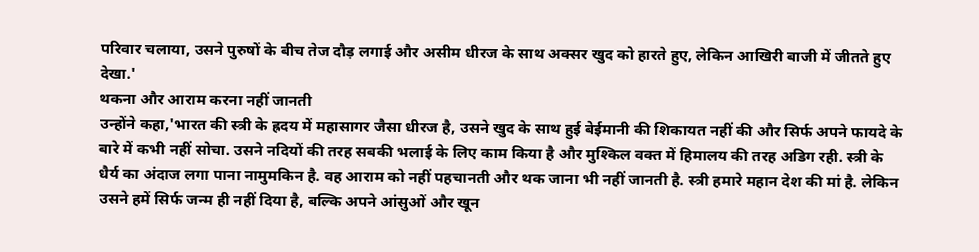परिवार चलाया, उसने पुरुषों के बीच तेज दौड़ लगाई और असीम धीरज के साथ अक्सर खुद को हारते हुए, लेकिन आखिरी बाजी में जीतते हुए देखा.'
थकना और आराम करना नहीं जानती
उन्होंने कहा,'भारत की स्त्री के ह्रदय में महासागर जैसा धीरज है, उसने खुद के साथ हुई बेईमानी की शिकायत नहीं की और सिर्फ अपने फायदे के बारे में कभी नहीं सोचा. उसने नदियों की तरह सबकी भलाई के लिए काम किया है और मुश्किल वक्त में हिमालय की तरह अडिग रही. स्त्री के धैर्य का अंदाज लगा पाना नामुमकिन है. वह आराम को नहीं पहचानती और थक जाना भी नहीं जानती है. स्त्री हमारे महान देश की मां है. लेकिन उसने हमें सिर्फ जन्म ही नहीं दिया है, बल्कि अपने आंसुओं और खून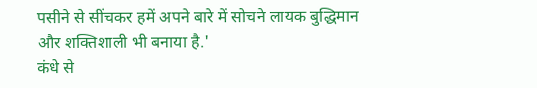पसीने से सींचकर हमें अपने बारे में सोचने लायक बुद्धिमान और शक्तिशाली भी बनाया है.'
कंधे से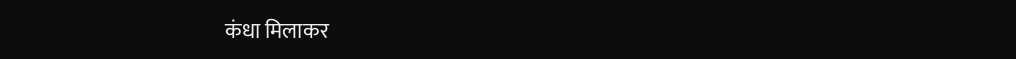कंधा मिलाकर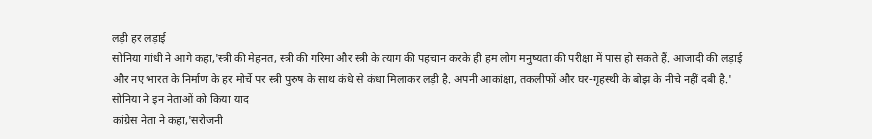लड़ी हर लड़ाई
सोनिया गांधी ने आगे कहा,'स्त्री की मेहनत, स्त्री की गरिमा और स्त्री के त्याग की पहचान करके ही हम लोग मनुष्यता की परीक्षा में पास हो सकते हैं. आजादी की लड़ाई और नए भारत के निर्माण के हर मोर्चे पर स्त्री पुरुष के साथ कंधे से कंधा मिलाकर लड़ी है. अपनी आकांक्षा, तकलीफों और घर-गृहस्थी के बोझ के नीचे नहीं दबी है.'
सोनिया ने इन नेताओं को किया याद
कांग्रेस नेता ने कहा,'सरोजनी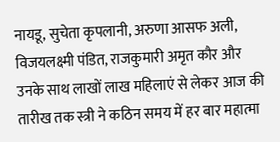नायडू, सुचेता कृपलानी, अरुणा आसफ अली, विजयलक्ष्मी पंडित, राजकुमारी अमृत कौर और उनके साथ लाखों लाख महिलाएं से लेकर आज की तारीख तक स्त्री ने कठिन समय में हर बार महात्मा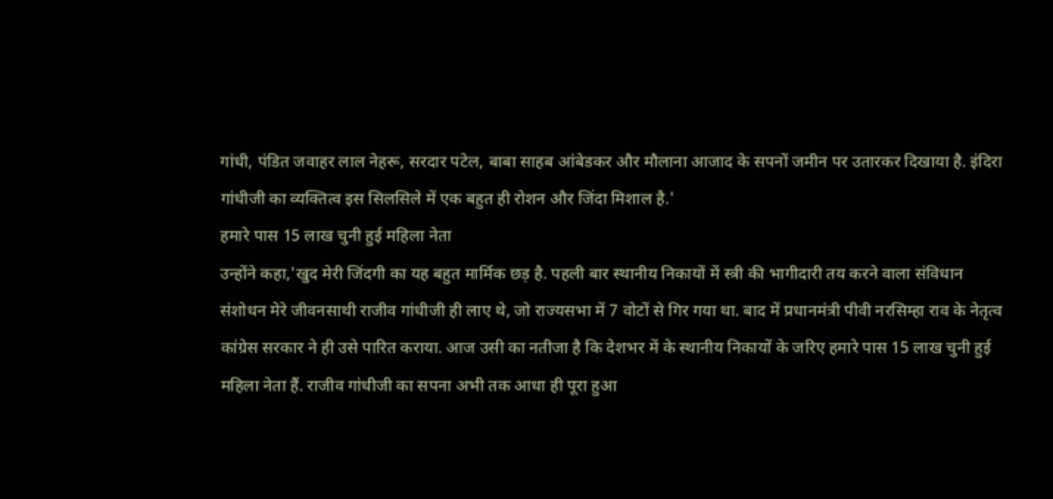गांधी, पंडित जवाहर लाल नेहरू, सरदार पटेल, बाबा साहब आंबेडकर और मौलाना आजाद के सपनों जमीन पर उतारकर दिखाया है. इंदिरा गांधीजी का व्यक्तित्व इस सिलसिले में एक बहुत ही रोशन और जिंदा मिशाल है.'
हमारे पास 15 लाख चुनी हुई महिला नेता
उन्होंने कहा,'खुद मेरी जिंदगी का यह बहुत मार्मिक छड़ है. पहली बार स्थानीय निकायों में स्त्री की भागीदारी तय करने वाला संविधान संशोधन मेरे जीवनसाथी राजीव गांधीजी ही लाए थे, जो राज्यसभा में 7 वोटों से गिर गया था. बाद में प्रधानमंत्री पीवी नरसिम्हा राव के नेतृत्व कांग्रेस सरकार ने ही उसे पारित कराया. आज उसी का नतीजा है कि देशभर में के स्थानीय निकायों के जरिए हमारे पास 15 लाख चुनी हुई महिला नेता हैं. राजीव गांधीजी का सपना अभी तक आधा ही पूरा हुआ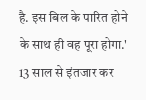है. इस बिल के पारित होने के साथ ही वह पूरा होगा.'
13 साल से इंतजार कर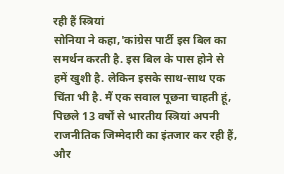रही हैं स्त्रियां
सोनिया ने कहा,'कांग्रेस पार्टी इस बिल का समर्थन करती है. इस बिल के पास होने से हमें खुशी है. लेकिन इसके साथ-साथ एक चिंता भी है. मैं एक सवाल पूछना चाहती हूं, पिछले 13 वर्षों से भारतीय स्त्रियां अपनी राजनीतिक जिम्मेदारी का इंतजार कर रही हैं, और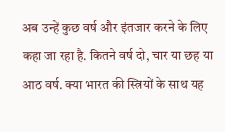अब उन्हें कुछ वर्ष और इंतजार करने के लिए कहा जा रहा है. कितने वर्ष दो, चार या छह या आठ वर्ष. क्या भारत की स्त्रियों के साथ यह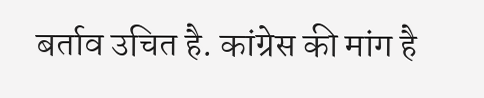बर्ताव उचित है. कांग्रेस की मांग है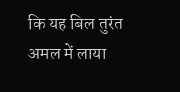कि यह बिल तुरंत अमल में लाया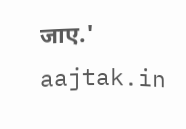जाए.'
aajtak.in